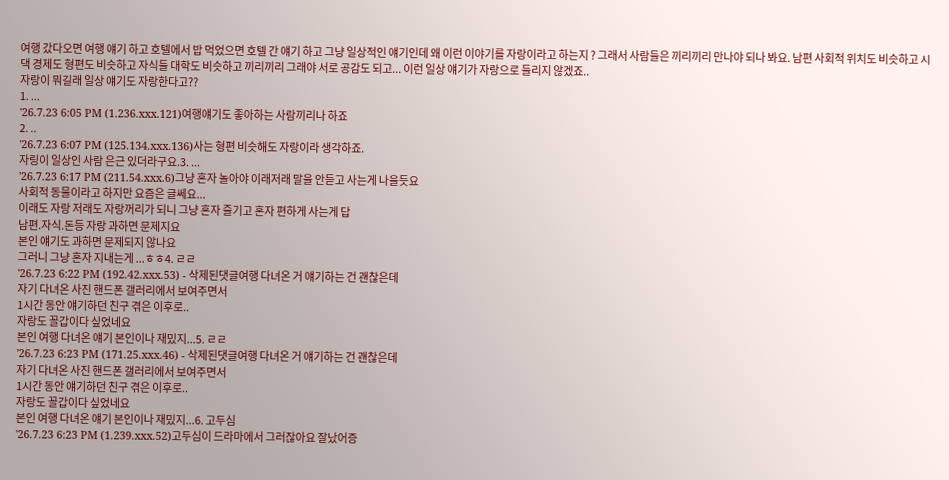여행 갔다오면 여행 얘기 하고 호텔에서 밥 먹었으면 호텔 간 얘기 하고 그냥 일상적인 얘기인데 왜 이런 이야기를 자랑이라고 하는지 ? 그래서 사람들은 끼리끼리 만나야 되나 봐요. 남편 사회적 위치도 비슷하고 시댁 경제도 형편도 비슷하고 자식들 대학도 비슷하고 끼리끼리 그래야 서로 공감도 되고... 이런 일상 얘기가 자랑으로 들리지 않겠죠..
자랑이 뭐길래 일상 얘기도 자랑한다고??
1. ...
'26.7.23 6:05 PM (1.236.xxx.121)여행얘기도 좋아하는 사람끼리나 하죠
2. ..
'26.7.23 6:07 PM (125.134.xxx.136)사는 형편 비슷해도 자랑이라 생각하죠.
자링이 일상인 사람 은근 있더라구요.3. ...
'26.7.23 6:17 PM (211.54.xxx.6)그냥 혼자 놀아야 이래저래 말을 안듣고 사는게 나을듯요
사회적 동물이라고 하지만 요즘은 글쎄요...
이래도 자랑 저래도 자랑꺼리가 되니 그냥 혼자 즐기고 혼자 편하게 사는게 답
남편.자식.돈등 자랑 과하면 문제지요
본인 얘기도 과하면 문제되지 않나요
그러니 그냥 혼자 지내는게 ...ㅎㅎ4. ㄹㄹ
'26.7.23 6:22 PM (192.42.xxx.53) - 삭제된댓글여행 다녀온 거 얘기하는 건 괜찮은데
자기 다녀온 사진 핸드폰 갤러리에서 보여주면서
1시간 동안 얘기하던 친구 겪은 이후로..
자랑도 꼴갑이다 싶었네요
본인 여행 다녀온 얘기 본인이나 재밌지...5. ㄹㄹ
'26.7.23 6:23 PM (171.25.xxx.46) - 삭제된댓글여행 다녀온 거 얘기하는 건 괜찮은데
자기 다녀온 사진 핸드폰 갤러리에서 보여주면서
1시간 동안 얘기하던 친구 겪은 이후로..
자랑도 꼴갑이다 싶었네요
본인 여행 다녀온 얘기 본인이나 재밌지...6. 고두심
'26.7.23 6:23 PM (1.239.xxx.52)고두심이 드라마에서 그러잖아요 잘났어증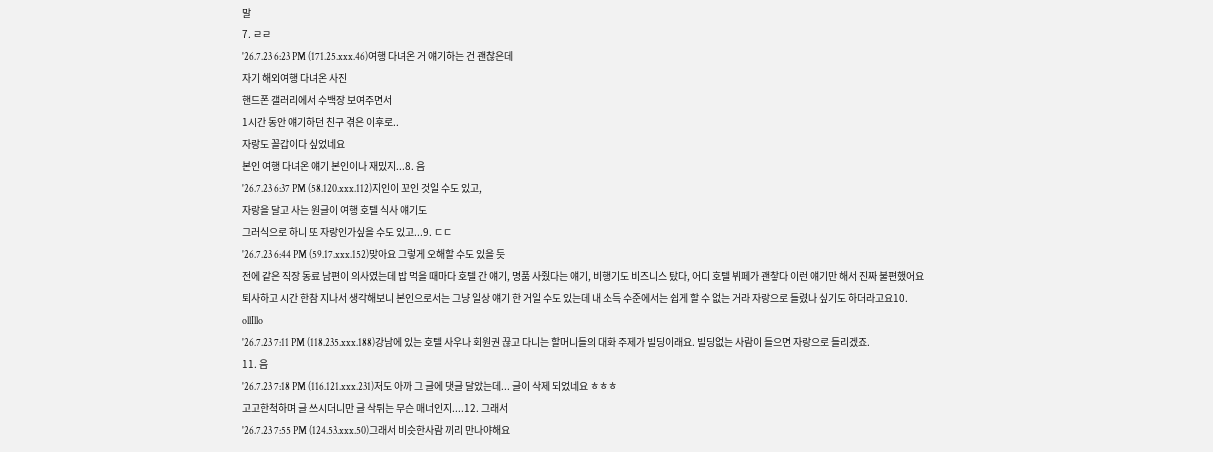말
7. ㄹㄹ
'26.7.23 6:23 PM (171.25.xxx.46)여행 다녀온 거 얘기하는 건 괜찮은데
자기 해외여행 다녀온 사진
핸드폰 갤러리에서 수백장 보여주면서
1시간 동안 얘기하던 친구 겪은 이후로..
자랑도 꼴갑이다 싶었네요
본인 여행 다녀온 얘기 본인이나 재밌지...8. 음
'26.7.23 6:37 PM (58.120.xxx.112)지인이 꼬인 것일 수도 있고,
자랑을 달고 사는 원글이 여행 호텔 식사 얘기도
그러식으로 하니 또 자랑인가싶을 수도 있고...9. ㄷㄷ
'26.7.23 6:44 PM (59.17.xxx.152)맞아요 그렇게 오해할 수도 있을 듯
전에 같은 직장 동료 남편이 의사였는데 밥 먹을 때마다 호텔 간 얘기, 명품 사줬다는 얘기, 비행기도 비즈니스 탔다, 어디 호텔 뷔페가 괜챃다 이런 얘기만 해서 진짜 불편했어요
퇴사하고 시간 한참 지나서 생각해보니 본인으로서는 그냥 일상 얘기 한 거일 수도 있는데 내 소득 수준에서는 쉽게 할 수 없는 거라 자랑으로 들렸나 싶기도 하더라고요10. ollIllo
'26.7.23 7:11 PM (118.235.xxx.188)강남에 있는 호텔 사우나 회원권 끊고 다니는 할머니들의 대화 주제가 빌딩이래요. 빌딩없는 사람이 들으면 자랑으로 들리겠죠.
11. 음
'26.7.23 7:18 PM (116.121.xxx.231)저도 아까 그 글에 댓글 달았는데... 글이 삭제 되었네요 ㅎㅎㅎ
고고한척하며 글 쓰시더니만 글 삭튀는 무슨 매너인지....12. 그래서
'26.7.23 7:55 PM (124.53.xxx.50)그래서 비슷한사람 끼리 만나야해요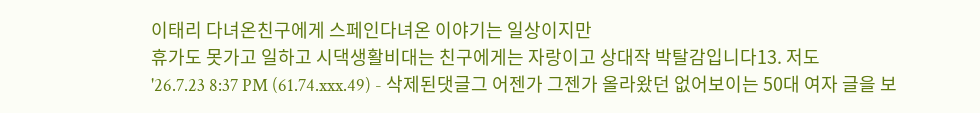이태리 다녀온친구에게 스페인다녀온 이야기는 일상이지만
휴가도 못가고 일하고 시댁생활비대는 친구에게는 자랑이고 상대작 박탈감입니다13. 저도
'26.7.23 8:37 PM (61.74.xxx.49) - 삭제된댓글그 어젠가 그젠가 올라왔던 없어보이는 50대 여자 글을 보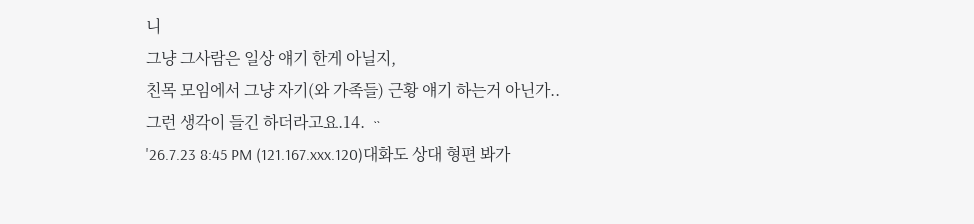니
그냥 그사람은 일상 얘기 한게 아닐지,
친목 모임에서 그냥 자기(와 가족들) 근황 얘기 하는거 아닌가..
그런 생각이 들긴 하더라고요.14. ᆢ
'26.7.23 8:45 PM (121.167.xxx.120)대화도 상대 형편 봐가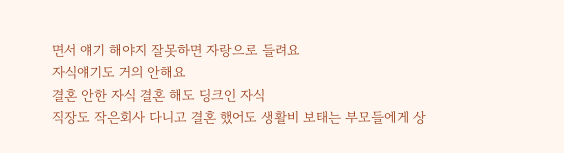면서 얘기 해야지 잘못하면 자랑으로 들려요
자식얘기도 거의 안해요
결혼 안한 자식 결혼 해도 딩크인 자식
직장도 작은회사 다니고 결혼 했어도 생활비 보태는 부모들에게 상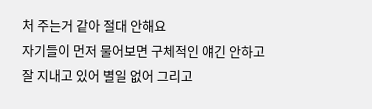처 주는거 같아 절대 안해요
자기들이 먼저 물어보면 구체적인 얘긴 안하고 잘 지내고 있어 별일 없어 그리고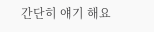간단히 얘기 해요